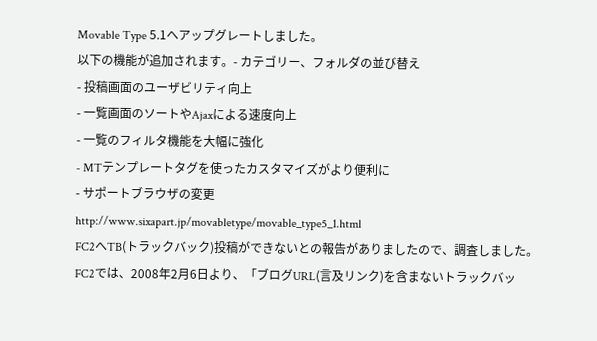Movable Type 5.1へアップグレートしました。
以下の機能が追加されます。- カテゴリー、フォルダの並び替え
- 投稿画面のユーザビリティ向上
- 一覧画面のソートやAjaxによる速度向上
- 一覧のフィルタ機能を大幅に強化
- MTテンプレートタグを使ったカスタマイズがより便利に
- サポートブラウザの変更
http://www.sixapart.jp/movabletype/movable_type5_1.html
FC2へTB(トラックバック)投稿ができないとの報告がありましたので、調査しました。
FC2では、2008年2月6日より、「ブログURL(言及リンク)を含まないトラックバッ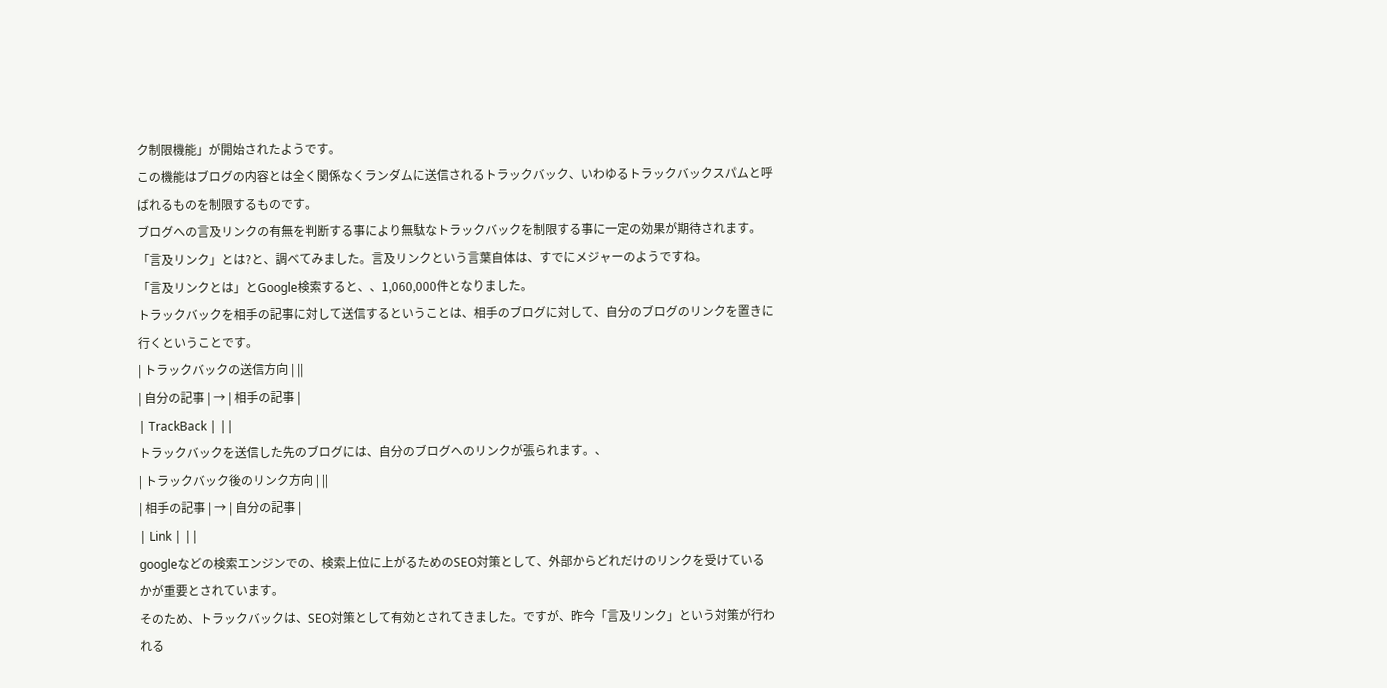ク制限機能」が開始されたようです。
この機能はブログの内容とは全く関係なくランダムに送信されるトラックバック、いわゆるトラックバックスパムと呼ばれるものを制限するものです。
ブログへの言及リンクの有無を判断する事により無駄なトラックバックを制限する事に一定の効果が期待されます。
「言及リンク」とは?と、調べてみました。言及リンクという言葉自体は、すでにメジャーのようですね。
「言及リンクとは」とGoogle検索すると、、1,060,000件となりました。
トラックバックを相手の記事に対して送信するということは、相手のブログに対して、自分のブログのリンクを置きに行くということです。
| トラックバックの送信方向 | ||
| 自分の記事 | → | 相手の記事 |
| TrackBack | ||
トラックバックを送信した先のブログには、自分のブログへのリンクが張られます。、
| トラックバック後のリンク方向 | ||
| 相手の記事 | → | 自分の記事 |
| Link | ||
googleなどの検索エンジンでの、検索上位に上がるためのSEO対策として、外部からどれだけのリンクを受けているかが重要とされています。
そのため、トラックバックは、SEO対策として有効とされてきました。ですが、昨今「言及リンク」という対策が行われる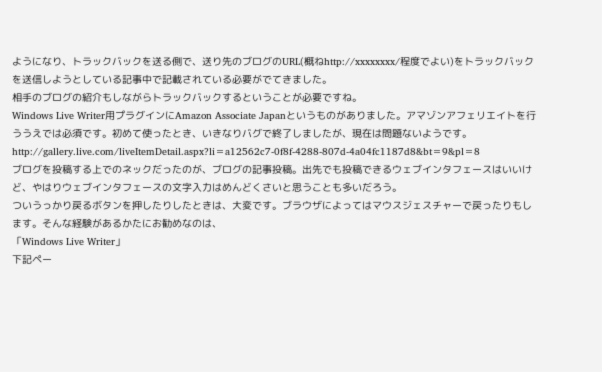ようになり、トラックバックを送る側で、送り先のブログのURL(概ねhttp://xxxxxxxx/程度でよい)をトラックバックを送信しようとしている記事中で記載されている必要がでてきました。
相手のブログの紹介もしながらトラックバックするということが必要ですね。
Windows Live Writer用プラグインにAmazon Associate Japanというものがありました。アマゾンアフェリエイトを行ううえでは必須です。初めて使ったとき、いきなりバグで終了しましたが、現在は問題ないようです。
http://gallery.live.com/liveItemDetail.aspx?li=a12562c7-0f8f-4288-807d-4a04fc1187d8&bt=9&pl=8
ブログを投稿する上でのネックだったのが、ブログの記事投稿。出先でも投稿できるウェブインタフェースはいいけど、やはりウェブインタフェースの文字入力はめんどくさいと思うことも多いだろう。
ついうっかり戻るボタンを押したりしたときは、大変です。ブラウザによってはマウスジェスチャーで戻ったりもします。そんな経験があるかたにお勧めなのは、
「Windows Live Writer」
下記ペー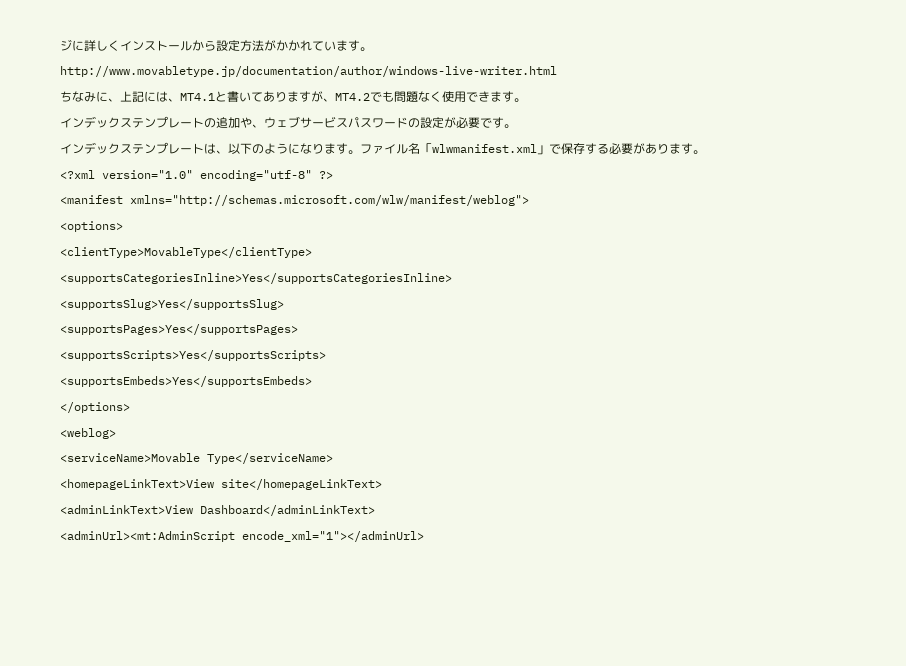ジに詳しくインストールから設定方法がかかれています。
http://www.movabletype.jp/documentation/author/windows-live-writer.html
ちなみに、上記には、MT4.1と書いてありますが、MT4.2でも問題なく使用できます。
インデックステンプレートの追加や、ウェブサービスパスワードの設定が必要です。
インデックステンプレートは、以下のようになります。ファイル名「wlwmanifest.xml」で保存する必要があります。
<?xml version="1.0" encoding="utf-8" ?>
<manifest xmlns="http://schemas.microsoft.com/wlw/manifest/weblog">
<options>
<clientType>MovableType</clientType>
<supportsCategoriesInline>Yes</supportsCategoriesInline>
<supportsSlug>Yes</supportsSlug>
<supportsPages>Yes</supportsPages>
<supportsScripts>Yes</supportsScripts>
<supportsEmbeds>Yes</supportsEmbeds>
</options>
<weblog>
<serviceName>Movable Type</serviceName>
<homepageLinkText>View site</homepageLinkText>
<adminLinkText>View Dashboard</adminLinkText>
<adminUrl><mt:AdminScript encode_xml="1"></adminUrl>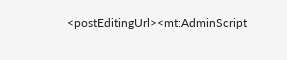<postEditingUrl><mt:AdminScript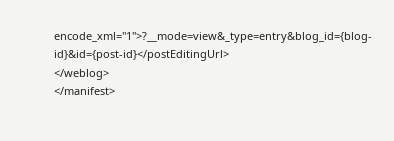encode_xml="1">?__mode=view&_type=entry&blog_id={blog-id}&id={post-id}</postEditingUrl>
</weblog>
</manifest>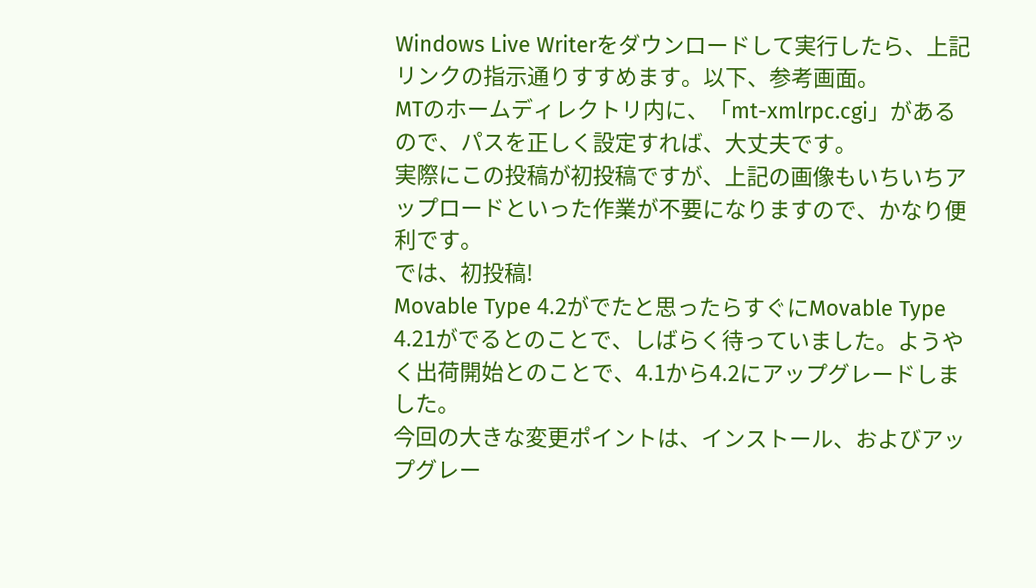Windows Live Writerをダウンロードして実行したら、上記リンクの指示通りすすめます。以下、参考画面。
MTのホームディレクトリ内に、「mt-xmlrpc.cgi」があるので、パスを正しく設定すれば、大丈夫です。
実際にこの投稿が初投稿ですが、上記の画像もいちいちアップロードといった作業が不要になりますので、かなり便利です。
では、初投稿!
Movable Type 4.2がでたと思ったらすぐにMovable Type 4.21がでるとのことで、しばらく待っていました。ようやく出荷開始とのことで、4.1から4.2にアップグレードしました。
今回の大きな変更ポイントは、インストール、およびアップグレー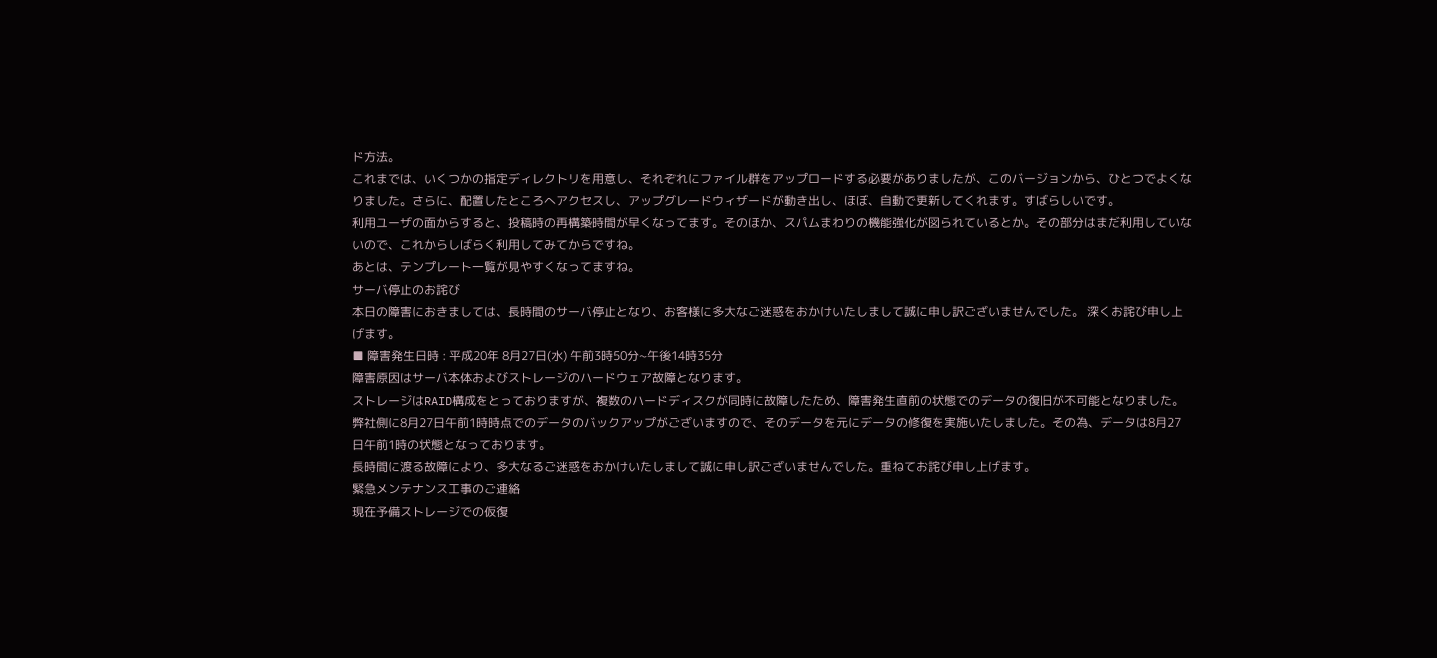ド方法。
これまでは、いくつかの指定ディレクトリを用意し、それぞれにファイル群をアップロードする必要がありましたが、このバージョンから、ひとつでよくなりました。さらに、配置したところへアクセスし、アップグレードウィザードが動き出し、ほぼ、自動で更新してくれます。すばらしいです。
利用ユーザの面からすると、投稿時の再構築時間が早くなってます。そのほか、スパムまわりの機能強化が図られているとか。その部分はまだ利用していないので、これからしばらく利用してみてからですね。
あとは、テンプレート一覧が見やすくなってますね。
サーバ停止のお詫び
本日の障害におきましては、長時間のサーバ停止となり、お客様に多大なご迷惑をおかけいたしまして誠に申し訳ございませんでした。 深くお詫び申し上げます。
■ 障害発生日時 : 平成20年 8月27日(水) 午前3時50分~午後14時35分
障害原因はサーバ本体およびストレージのハードウェア故障となります。
ストレージはRAID構成をとっておりますが、複数のハードディスクが同時に故障したため、障害発生直前の状態でのデータの復旧が不可能となりました。
弊社側に8月27日午前1時時点でのデータのバックアップがございますので、そのデータを元にデータの修復を実施いたしました。その為、データは8月27日午前1時の状態となっております。
長時間に渡る故障により、多大なるご迷惑をおかけいたしまして誠に申し訳ございませんでした。重ねてお詫び申し上げます。
緊急メンテナンス工事のご連絡
現在予備ストレージでの仮復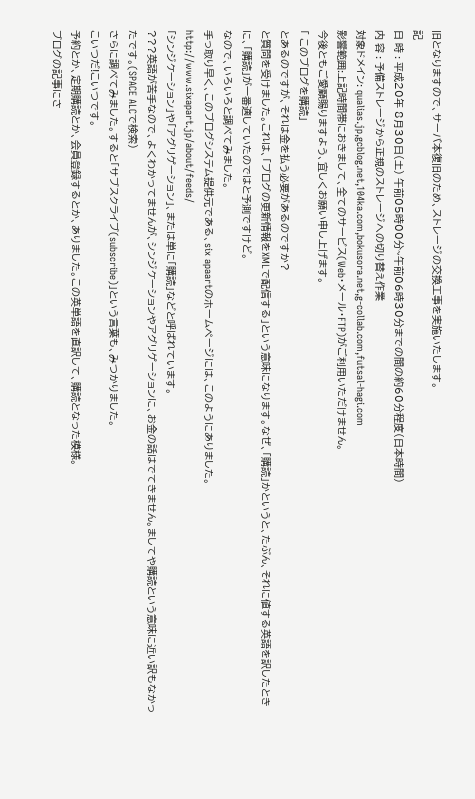旧となりますので、サーバ本復旧のため、ストレージの交換工事を実施いたします。
記
日 時 : 平成20年 8月30日(土) 午前05時00分~午前06時30分までの間の約60分程度(日本時間)
内 容 : 予備ストレージから正規のストレージへの切り替え作業
対象ドメイン: qualias.jp,gcblog.net,104ka.com,bokusora.net,g-collab.com,futsal-hagi.com
影響範囲:上記時間帯におきまして、全てのサービス(Web・メール・FTP)がご利用いただけません。
今後ともご愛顧賜りますよう、宜しくお願い申し上げます。
「 このブログを購読」
とあるのですが、それは金を払う必要があるのですか?
と質問を受けました。これは、「ブログの更新情報をXMLで配信する」という意味になります。なぜ、「購読」かというと、たぶん、それに値する英語を訳したときに、「購読」が一番適していたのではと予測ですけど。
なので、いろいろと調べてみました。
手っ取り早く、このブログシステム提供元である、six apaartのホームページには、このようにありました。
http://www.sixapart.jp/about/feeds/
「シンジケーション」や「アグリゲーション」、または単に「購読」などと呼ばれています。
???英語が苦手なので、よくわかってませんが、シンジケーションやアグリゲーションに、お金の話はでてきません。ましてや購読という意味に近い訳もなかったです。(SPACE ALCで検索)
さらに調べてみました。すると「サブスクライブ(subscribe)」という言葉も、みつかりました。
こいつだ!こいつです。
予約とか、定期購読とか、会員登録するとか、ありました。この英単語を直訳して、購読となった模様。
ブログの記事にさ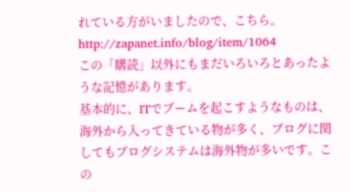れている方がいましたので、こちら。
http://zapanet.info/blog/item/1064
この「購読」以外にもまだいろいろとあったような記憶があります。
基本的に、ITでブームを起こすようなものは、海外から入ってきている物が多く、ブログに関してもブログシステムは海外物が多いです。この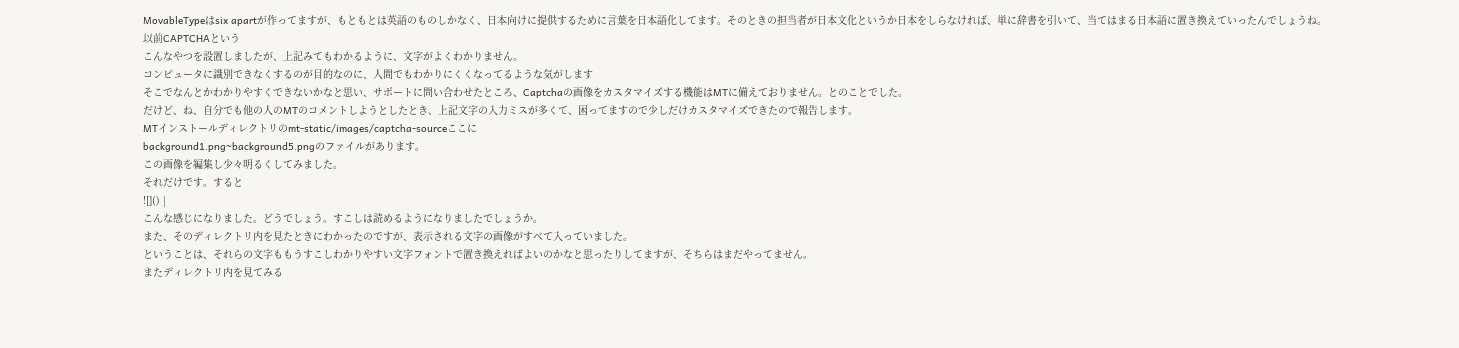MovableTypeはsix apartが作ってますが、もともとは英語のものしかなく、日本向けに提供するために言葉を日本語化してます。そのときの担当者が日本文化というか日本をしらなければ、単に辞書を引いて、当てはまる日本語に置き換えていったんでしょうね。
以前CAPTCHAという
こんなやつを設置しましたが、上記みてもわかるように、文字がよくわかりません。
コンピュータに識別できなくするのが目的なのに、人間でもわかりにくくなってるような気がします
そこでなんとかわかりやすくできないかなと思い、サポートに問い合わせたところ、Captchaの画像をカスタマイズする機能はMTに備えておりません。とのことでした。
だけど、ね、自分でも他の人のMTのコメントしようとしたとき、上記文字の入力ミスが多くて、困ってますので少しだけカスタマイズできたので報告します。
MTインストールディレクトリのmt-static/images/captcha-sourceここに
background1.png~background5.pngのファイルがあります。
この画像を編集し少々明るくしてみました。
それだけです。すると
![]() |
こんな感じになりました。どうでしょう。すこしは読めるようになりましたでしょうか。
また、そのディレクトリ内を見たときにわかったのですが、表示される文字の画像がすべて入っていました。
ということは、それらの文字ももうすこしわかりやすい文字フォントで置き換えればよいのかなと思ったりしてますが、そちらはまだやってません。
またディレクトリ内を見てみる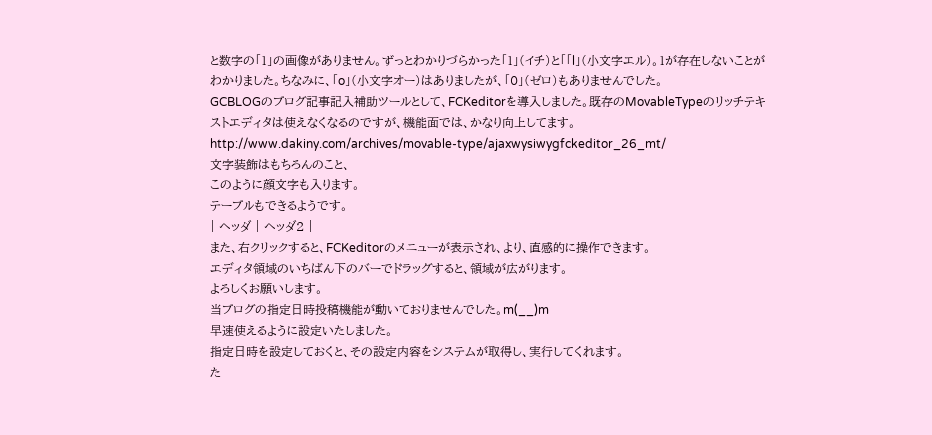と数字の「1」の画像がありません。ずっとわかりづらかった「1」(イチ)と「「l」(小文字エル)。1が存在しないことがわかりました。ちなみに、「o」(小文字オー)はありましたが、「0」(ゼロ)もありませんでした。
GCBLOGのブログ記事記入補助ツールとして、FCKeditorを導入しました。既存のMovableTypeのリッチテキストエディタは使えなくなるのですが、機能面では、かなり向上してます。
http://www.dakiny.com/archives/movable-type/ajaxwysiwygfckeditor_26_mt/
文字装飾はもちろんのこと、
このように顔文字も入ります。
テーブルもできるようです。
| ヘッダ | ヘッダ2 |
また、右クリックすると、FCKeditorのメニューが表示され、より、直感的に操作できます。
エディタ領域のいちばん下のバーでドラッグすると、領域が広がります。
よろしくお願いします。
当ブログの指定日時投稿機能が動いておりませんでした。m(__)m
早速使えるように設定いたしました。
指定日時を設定しておくと、その設定内容をシステムが取得し、実行してくれます。
た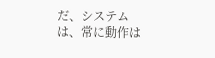だ、システムは、常に動作は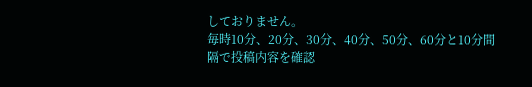しておりません。
毎時10分、20分、30分、40分、50分、60分と10分間隔で投稿内容を確認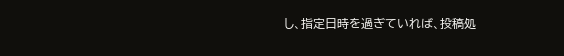し、指定日時を過ぎていれば、投稿処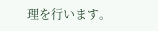理を行います。